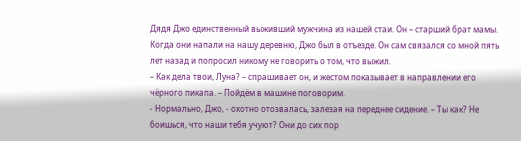Дядя Джо единственный выживший мужчина из нашей стаи. Он – старший брат мамы. Когда они напали на нашу деревню, Джо был в отъезде. Он сам связался со мной пять лет назад и попросил никому не говорить о том, что выжил.
– Как дела твои, Луна? – спрашивает он, и жестом показывает в направлении его чёрного пикапа. – Пойдём в машине поговорим.
- Нормально, Джо, - охотно отозвалась, залезая на переднее сидение. – Ты как? Не боишься, что наши тебя учуют? Они до сих пор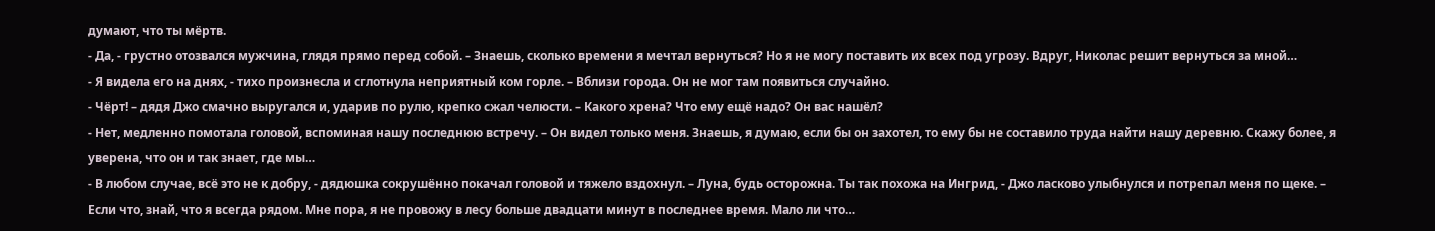думают, что ты мёртв.
- Да, - грустно отозвался мужчина, глядя прямо перед собой. – Знаешь, сколько времени я мечтал вернуться? Но я не могу поставить их всех под угрозу. Вдруг, Николас решит вернуться за мной…
- Я видела его на днях, - тихо произнесла и сглотнула неприятный ком горле. – Вблизи города. Он не мог там появиться случайно.
- Чёрт! – дядя Джо смачно выругался и, ударив по рулю, крепко сжал челюсти. – Какого хрена? Что ему ещё надо? Он вас нашёл?
- Нет, медленно помотала головой, вспоминая нашу последнюю встречу. – Он видел только меня. Знаешь, я думаю, если бы он захотел, то ему бы не составило труда найти нашу деревню. Скажу более, я уверена, что он и так знает, где мы…
- В любом случае, всё это не к добру, - дядюшка сокрушённо покачал головой и тяжело вздохнул. – Луна, будь осторожна. Ты так похожа на Ингрид, - Джо ласково улыбнулся и потрепал меня по щеке. – Если что, знай, что я всегда рядом. Мне пора, я не провожу в лесу больше двадцати минут в последнее время. Мало ли что…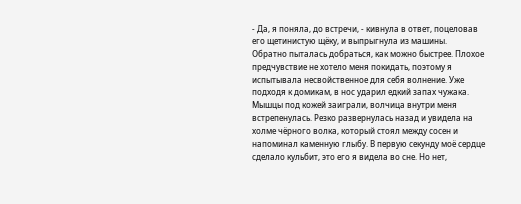- Да, я поняла, до встречи, - кивнула в ответ, поцеловав его щетинистую щёку, и выпрыгнула из машины.
Обратно пыталась добраться, как можно быстрее. Плохое предчувствие не хотело меня покидать, поэтому я испытывала несвойственное для себя волнение. Уже подходя к домикам, в нос ударил едкий запах чужака. Мышцы под кожей заиграли, волчица внутри меня встрепенулась. Резко развернулась назад и увидела на холме чёрного волка, который стоял между сосен и напоминал каменную глыбу. В первую секунду моё сердце сделало кульбит, это его я видела во сне. Но нет,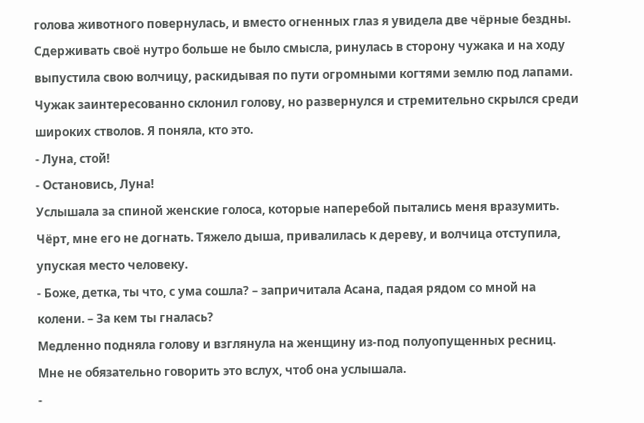голова животного повернулась, и вместо огненных глаз я увидела две чёрные бездны. Сдерживать своё нутро больше не было смысла, ринулась в сторону чужака и на ходу выпустила свою волчицу, раскидывая по пути огромными когтями землю под лапами. Чужак заинтересованно склонил голову, но развернулся и стремительно скрылся среди широких стволов. Я поняла, кто это.
- Луна, стой!
- Остановись, Луна!
Услышала за спиной женские голоса, которые наперебой пытались меня вразумить. Чёрт, мне его не догнать. Тяжело дыша, привалилась к дереву, и волчица отступила, упуская место человеку.
- Боже, детка, ты что, с ума сошла? – запричитала Асана, падая рядом со мной на колени. – За кем ты гналась?
Медленно подняла голову и взглянула на женщину из-под полуопущенных ресниц. Мне не обязательно говорить это вслух, чтоб она услышала.
-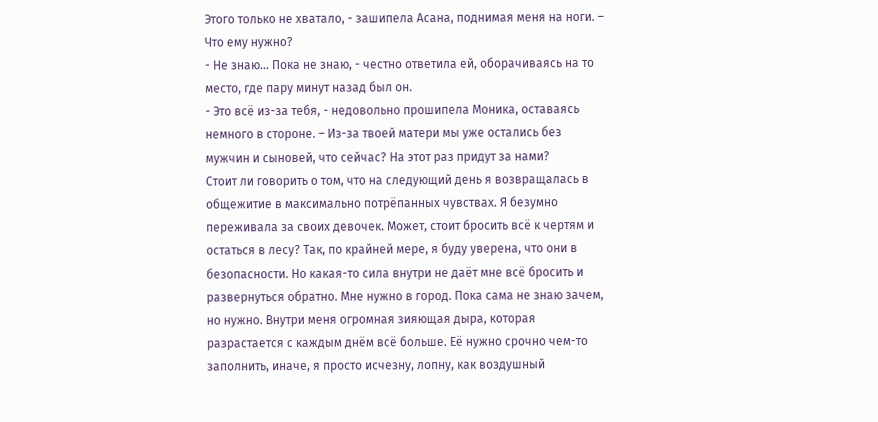Этого только не хватало, - зашипела Асана, поднимая меня на ноги. – Что ему нужно?
- Не знаю… Пока не знаю, - честно ответила ей, оборачиваясь на то место, где пару минут назад был он.
- Это всё из-за тебя, - недовольно прошипела Моника, оставаясь немного в стороне. – Из-за твоей матери мы уже остались без мужчин и сыновей, что сейчас? На этот раз придут за нами?
Стоит ли говорить о том, что на следующий день я возвращалась в общежитие в максимально потрёпанных чувствах. Я безумно переживала за своих девочек. Может, стоит бросить всё к чертям и остаться в лесу? Так, по крайней мере, я буду уверена, что они в безопасности. Но какая-то сила внутри не даёт мне всё бросить и развернуться обратно. Мне нужно в город. Пока сама не знаю зачем, но нужно. Внутри меня огромная зияющая дыра, которая разрастается с каждым днём всё больше. Её нужно срочно чем-то заполнить, иначе, я просто исчезну, лопну, как воздушный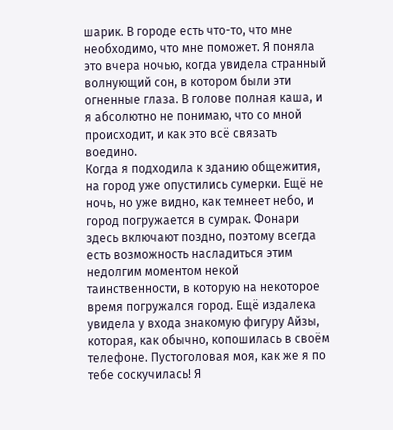шарик. В городе есть что-то, что мне необходимо, что мне поможет. Я поняла это вчера ночью, когда увидела странный волнующий сон, в котором были эти огненные глаза. В голове полная каша, и я абсолютно не понимаю, что со мной происходит, и как это всё связать воедино.
Когда я подходила к зданию общежития, на город уже опустились сумерки. Ещё не ночь, но уже видно, как темнеет небо, и город погружается в сумрак. Фонари здесь включают поздно, поэтому всегда есть возможность насладиться этим недолгим моментом некой таинственности, в которую на некоторое время погружался город. Ещё издалека увидела у входа знакомую фигуру Айзы, которая, как обычно, копошилась в своём телефоне. Пустоголовая моя, как же я по тебе соскучилась! Я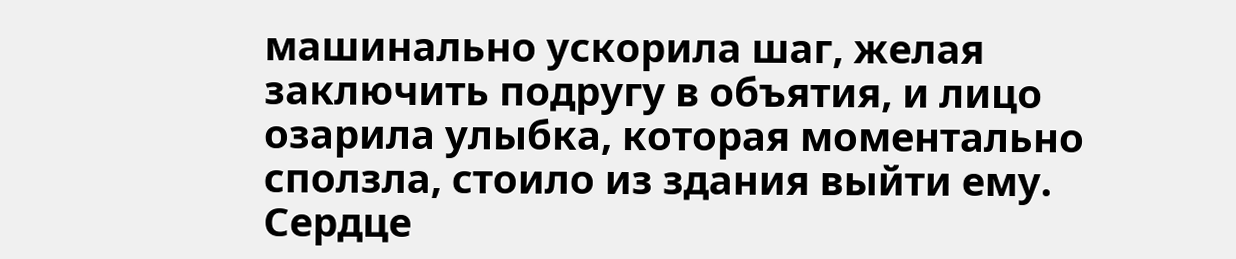машинально ускорила шаг, желая заключить подругу в объятия, и лицо озарила улыбка, которая моментально сползла, стоило из здания выйти ему. Сердце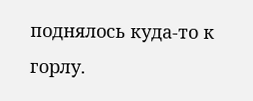поднялось куда-то к горлу.